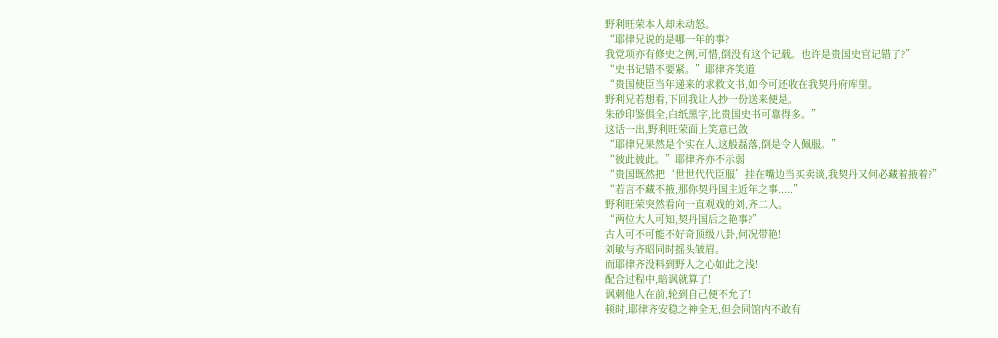野利旺荣本人却未动怒。
“耶律兄说的是哪一年的事?
我党项亦有修史之例,可惜,倒没有这个记载。也许是贵国史官记错了?”
“史书记错不要紧。”耶律齐笑道
“贵国使臣当年递来的求救文书,如今可还收在我契丹府库里。
野利兄若想看,下回我让人抄一份送来便是。
朱砂印鉴俱全,白纸黑字,比贵国史书可靠得多。”
这话一出,野利旺荣面上笑意已敛
“耶律兄果然是个实在人,这般磊落,倒是令人佩服。”
“彼此彼此。”耶律齐亦不示弱
“贵国既然把‘世世代代臣服’挂在嘴边当买卖谈,我契丹又何必藏着掖着?”
“若言不藏不掖,那你契丹国主近年之事.....”
野利旺荣突然看向一直观戏的刘,齐二人。
“两位大人可知,契丹国后之艳事?”
古人可不可能不好奇顶级八卦,何况带艳!
刘敏与齐昭同时摇头皱眉。
而耶律齐没料到野人之心如此之浅!
配合过程中,暗讽就算了!
讽刺他人在前,轮到自己便不允了!
顿时,耶律齐安稳之神全无,但会同馆内不敢有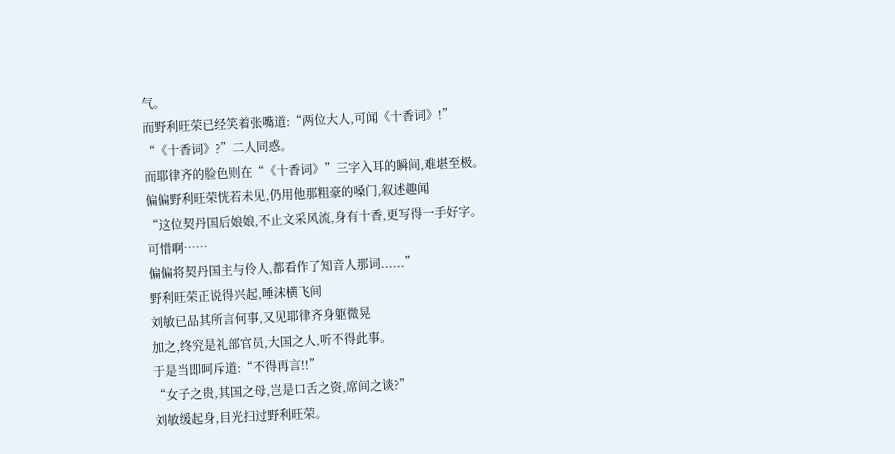气。
而野利旺荣已经笑着张嘴道:“两位大人,可闻《十香词》!”
“《十香词》?”二人同惑。
而耶律齐的脸色则在“《十香词》”三字入耳的瞬间,难堪至极。
偏偏野利旺荣恍若未见,仍用他那粗豪的嗓门,叙述趣闻
“这位契丹国后娘娘,不止文采风流,身有十香,更写得一手好字。
可惜啊……
偏偏将契丹国主与伶人,都看作了知音人那词......”
野利旺荣正说得兴起,唾沫横飞间
刘敏已品其所言何事,又见耶律齐身躯微晃
加之,终究是礼部官员,大国之人,听不得此事。
于是当即呵斥道:“不得再言!!”
“女子之贵,其国之母,岂是口舌之资,席间之谈?”
刘敏缓起身,目光扫过野利旺荣。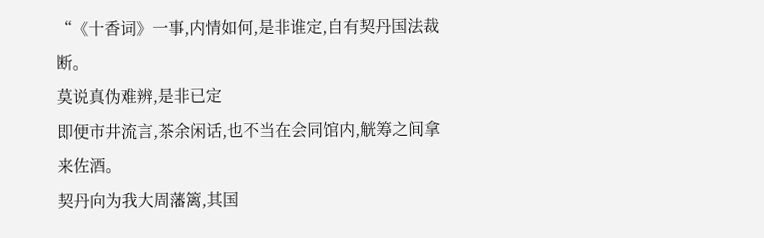“《十香词》一事,内情如何,是非谁定,自有契丹国法裁断。
莫说真伪难辨,是非已定
即便市井流言,茶余闲话,也不当在会同馆内,觥筹之间拿来佐酒。
契丹向为我大周藩篱,其国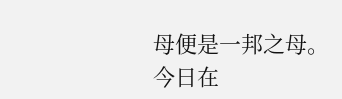母便是一邦之母。
今日在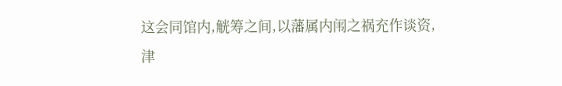这会同馆内,觥筹之间,以藩属内闱之祸充作谈资,津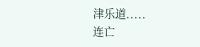津乐道.....
连亡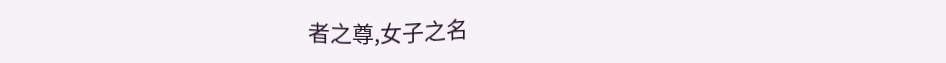者之尊,女子之名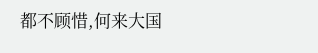都不顾惜,何来大国